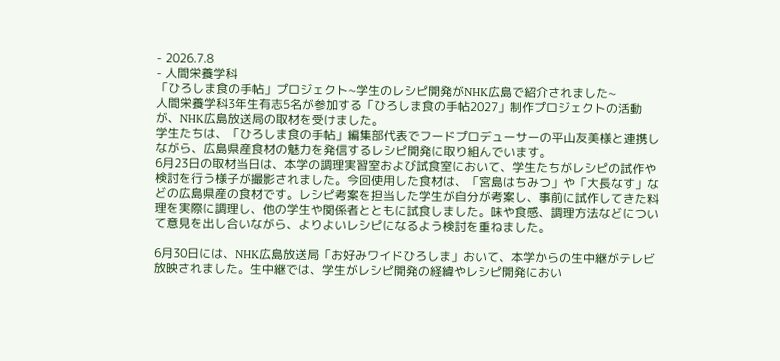- 2026.7.8
- 人間栄養学科
「ひろしま食の手帖」プロジェクト~学生のレシピ開発がNHK広島で紹介されました~
人間栄養学科3年生有志5名が参加する「ひろしま食の手帖2027」制作プロジェクトの活動が、NHK広島放送局の取材を受けました。
学生たちは、「ひろしま食の手帖」編集部代表でフードプロデューサーの平山友美様と連携しながら、広島県産食材の魅力を発信するレシピ開発に取り組んでいます。
6月23日の取材当日は、本学の調理実習室および試食室において、学生たちがレシピの試作や検討を行う様子が撮影されました。今回使用した食材は、「宮島はちみつ」や「大長なす」などの広島県産の食材です。レシピ考案を担当した学生が自分が考案し、事前に試作してきた料理を実際に調理し、他の学生や関係者とともに試食しました。味や食感、調理方法などについて意見を出し合いながら、よりよいレシピになるよう検討を重ねました。

6月30日には、NHK広島放送局「お好みワイドひろしま」おいて、本学からの生中継がテレビ放映されました。生中継では、学生がレシピ開発の経緯やレシピ開発におい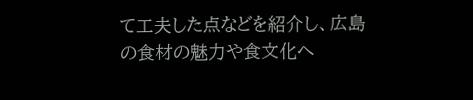て工夫した点などを紹介し、広島の食材の魅力や食文化へ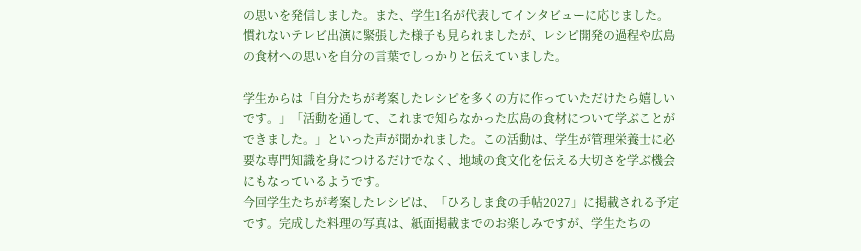の思いを発信しました。また、学生1名が代表してインタビューに応じました。慣れないテレビ出演に緊張した様子も見られましたが、レシピ開発の過程や広島の食材への思いを自分の言葉でしっかりと伝えていました。

学生からは「自分たちが考案したレシピを多くの方に作っていただけたら嬉しいです。」「活動を通して、これまで知らなかった広島の食材について学ぶことができました。」といった声が聞かれました。この活動は、学生が管理栄養士に必要な専門知識を身につけるだけでなく、地域の食文化を伝える大切さを学ぶ機会にもなっているようです。
今回学生たちが考案したレシピは、「ひろしま食の手帖2027」に掲載される予定です。完成した料理の写真は、紙面掲載までのお楽しみですが、学生たちの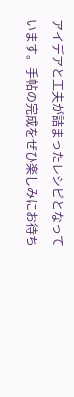アイデアと工夫が詰まったレシピとなっています。手帖の完成をぜひ楽しみにお待ち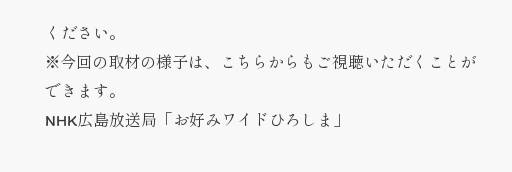ください。
※今回の取材の様子は、こちらからもご視聴いただくことができます。
NHK広島放送局「お好みワイドひろしま」